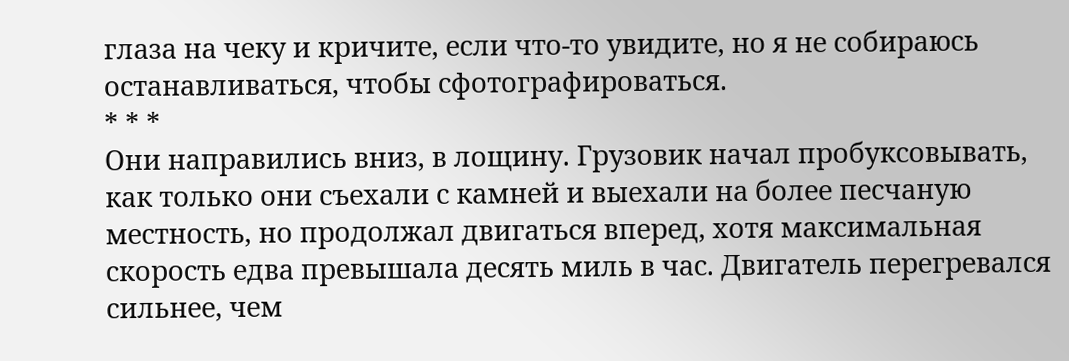глаза на чеку и кричите, если что-то увидите, но я не собираюсь останавливаться, чтобы сфотографироваться.
* * *
Они направились вниз, в лощину. Грузовик начал пробуксовывать, как только они съехали с камней и выехали на более песчаную местность, но продолжал двигаться вперед, хотя максимальная скорость едва превышала десять миль в час. Двигатель перегревался сильнее, чем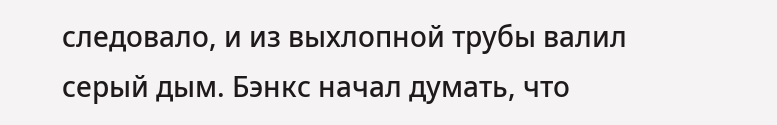следовало, и из выхлопной трубы валил серый дым. Бэнкс начал думать, что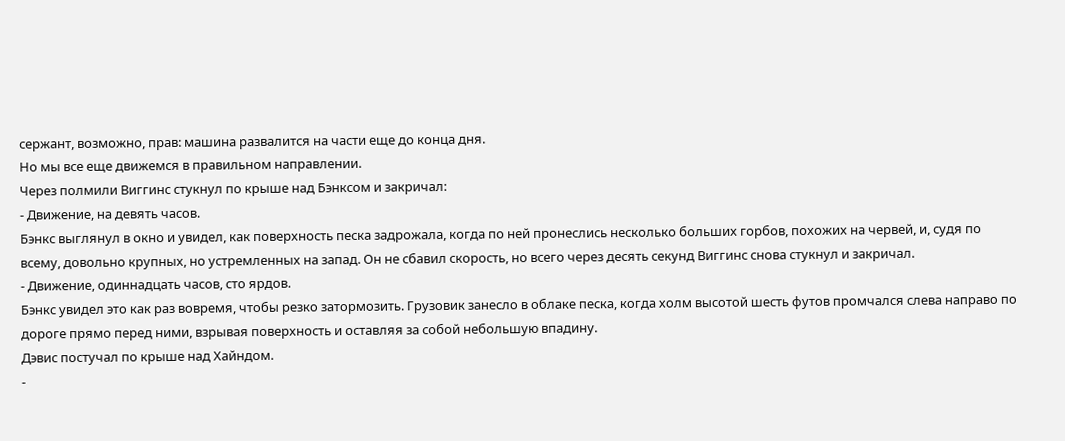сержант, возможно, прав: машина развалится на части еще до конца дня.
Но мы все еще движемся в правильном направлении.
Через полмили Виггинс стукнул по крыше над Бэнксом и закричал:
- Движение, на девять часов.
Бэнкс выглянул в окно и увидел, как поверхность песка задрожала, когда по ней пронеслись несколько больших горбов, похожих на червей, и, судя по всему, довольно крупных, но устремленных на запад. Он не сбавил скорость, но всего через десять секунд Виггинс снова стукнул и закричал.
- Движение, одиннадцать часов, сто ярдов.
Бэнкс увидел это как раз вовремя, чтобы резко затормозить. Грузовик занесло в облаке песка, когда холм высотой шесть футов промчался слева направо по дороге прямо перед ними, взрывая поверхность и оставляя за собой небольшую впадину.
Дэвис постучал по крыше над Хайндом.
-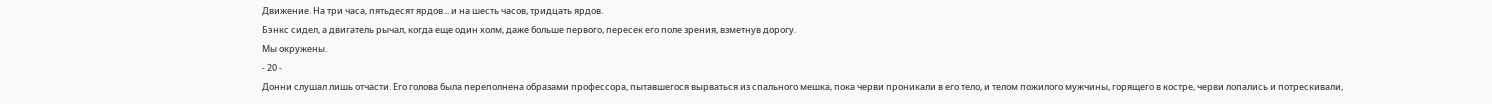Движение. На три часа, пятьдесят ярдов... и на шесть часов, тридцать ярдов.
Бэнкс сидел, а двигатель рычал, когда еще один холм, даже больше первого, пересек его поле зрения, взметнув дорогу.
Мы окружены.
- 20 -
Донни слушал лишь отчасти. Его голова была переполнена образами профессора, пытавшегося вырваться из спального мешка, пока черви проникали в его тело, и телом пожилого мужчины, горящего в костре, черви лопались и потрескивали,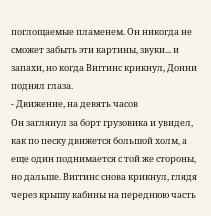поглощаемые пламенем. Он никогда не сможет забыть эти картины, звуки... и запахи, но когда Виггинс крикнул, Донни поднял глаза.
- Движение, на девять часов
Он заглянул за борт грузовика и увидел, как по песку движется большой холм, а еще один поднимается с той же стороны, но дальше. Виггинс снова крикнул, глядя через крышу кабины на переднюю часть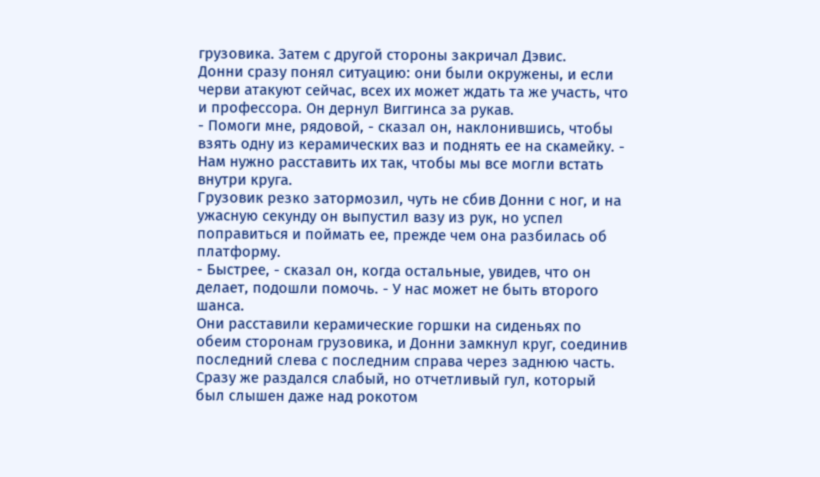грузовика. Затем с другой стороны закричал Дэвис.
Донни сразу понял ситуацию: они были окружены, и если черви атакуют сейчас, всех их может ждать та же участь, что и профессора. Он дернул Виггинса за рукав.
- Помоги мне, рядовой, - сказал он, наклонившись, чтобы взять одну из керамических ваз и поднять ее на скамейку. - Нам нужно расставить их так, чтобы мы все могли встать внутри круга.
Грузовик резко затормозил, чуть не сбив Донни с ног, и на ужасную секунду он выпустил вазу из рук, но успел поправиться и поймать ее, прежде чем она разбилась об платформу.
- Быстрее, - сказал он, когда остальные, увидев, что он делает, подошли помочь. - У нас может не быть второго шанса.
Они расставили керамические горшки на сиденьях по обеим сторонам грузовика, и Донни замкнул круг, соединив последний слева с последним справа через заднюю часть. Сразу же раздался слабый, но отчетливый гул, который был слышен даже над рокотом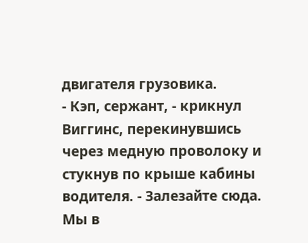двигателя грузовика.
- Кэп, сержант, - крикнул Виггинс, перекинувшись через медную проволоку и стукнув по крыше кабины водителя. - Залезайте сюда. Мы в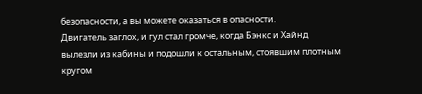безопасности, а вы можете оказаться в опасности.
Двигатель заглох, и гул стал громче, когда Бэнкс и Хайнд вылезли из кабины и подошли к остальным, стоявшим плотным кругом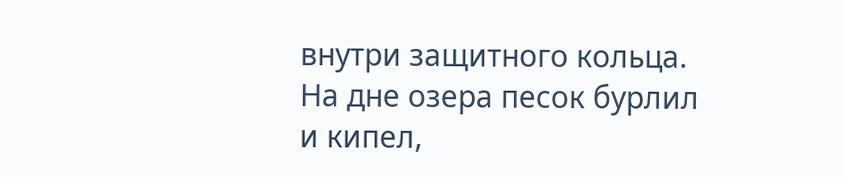внутри защитного кольца. На дне озера песок бурлил и кипел,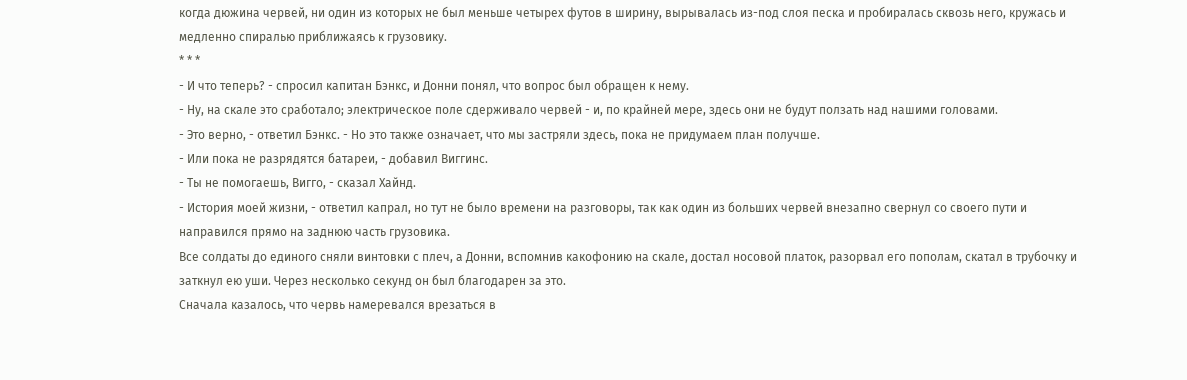когда дюжина червей, ни один из которых не был меньше четырех футов в ширину, вырывалась из-под слоя песка и пробиралась сквозь него, кружась и медленно спиралью приближаясь к грузовику.
* * *
- И что теперь? - спросил капитан Бэнкс, и Донни понял, что вопрос был обращен к нему.
- Ну, на скале это сработало; электрическое поле сдерживало червей - и, по крайней мере, здесь они не будут ползать над нашими головами.
- Это верно, - ответил Бэнкс. - Но это также означает, что мы застряли здесь, пока не придумаем план получше.
- Или пока не разрядятся батареи, - добавил Виггинс.
- Ты не помогаешь, Вигго, - сказал Хайнд.
- История моей жизни, - ответил капрал, но тут не было времени на разговоры, так как один из больших червей внезапно свернул со своего пути и направился прямо на заднюю часть грузовика.
Все солдаты до единого сняли винтовки с плеч, а Донни, вспомнив какофонию на скале, достал носовой платок, разорвал его пополам, скатал в трубочку и заткнул ею уши. Через несколько секунд он был благодарен за это.
Сначала казалось, что червь намеревался врезаться в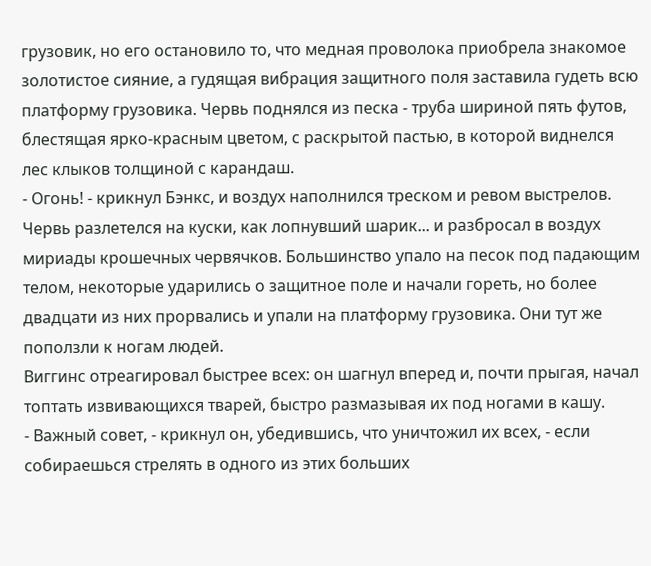грузовик, но его остановило то, что медная проволока приобрела знакомое золотистое сияние, а гудящая вибрация защитного поля заставила гудеть всю платформу грузовика. Червь поднялся из песка - труба шириной пять футов, блестящая ярко-красным цветом, с раскрытой пастью, в которой виднелся лес клыков толщиной с карандаш.
- Огонь! - крикнул Бэнкс, и воздух наполнился треском и ревом выстрелов.
Червь разлетелся на куски, как лопнувший шарик... и разбросал в воздух мириады крошечных червячков. Большинство упало на песок под падающим телом, некоторые ударились о защитное поле и начали гореть, но более двадцати из них прорвались и упали на платформу грузовика. Они тут же поползли к ногам людей.
Виггинс отреагировал быстрее всех: он шагнул вперед и, почти прыгая, начал топтать извивающихся тварей, быстро размазывая их под ногами в кашу.
- Важный совет, - крикнул он, убедившись, что уничтожил их всех, - если собираешься стрелять в одного из этих больших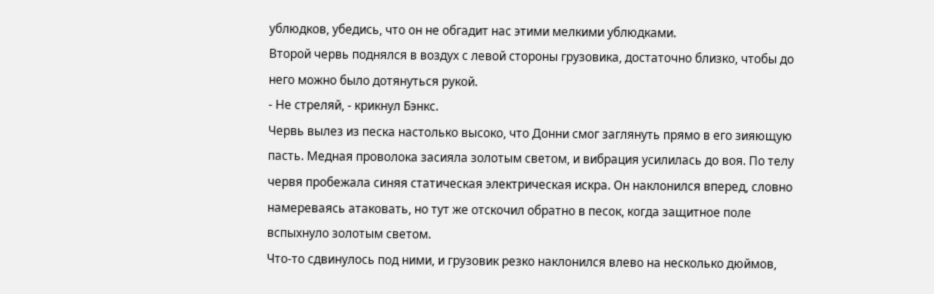ублюдков, убедись, что он не обгадит нас этими мелкими ублюдками.
Второй червь поднялся в воздух с левой стороны грузовика, достаточно близко, чтобы до него можно было дотянуться рукой.
- Не стреляй, - крикнул Бэнкс.
Червь вылез из песка настолько высоко, что Донни смог заглянуть прямо в его зияющую пасть. Медная проволока засияла золотым светом, и вибрация усилилась до воя. По телу червя пробежала синяя статическая электрическая искра. Он наклонился вперед, словно намереваясь атаковать, но тут же отскочил обратно в песок, когда защитное поле вспыхнуло золотым светом.
Что-то сдвинулось под ними, и грузовик резко наклонился влево на несколько дюймов,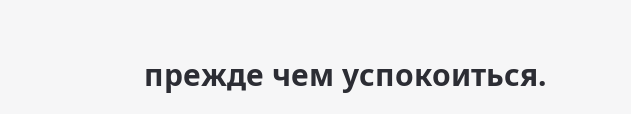прежде чем успокоиться.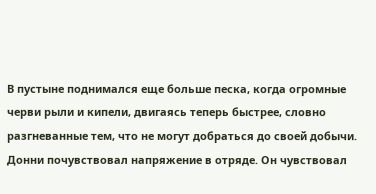В пустыне поднимался еще больше песка, когда огромные черви рыли и кипели, двигаясь теперь быстрее, словно разгневанные тем, что не могут добраться до своей добычи.
Донни почувствовал напряжение в отряде. Он чувствовал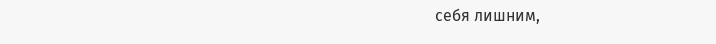себя лишним,